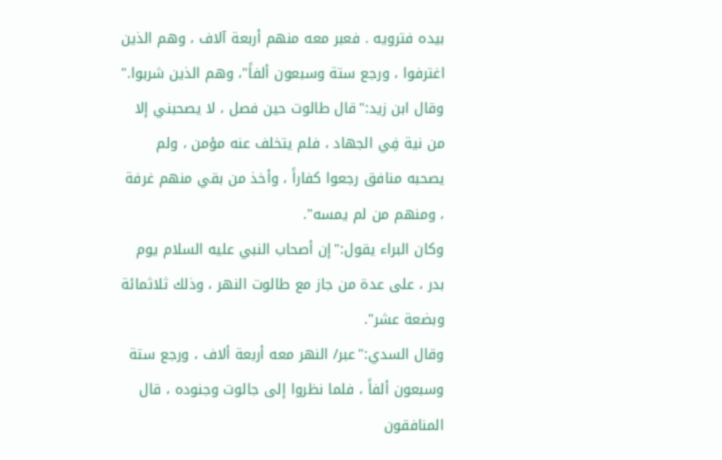بيده فترويه . فعبر معه منهم أربعة آلاف ، وهم الذين اغترفوا ، ورجع ستة وسبعون ألفاً"، وهم الذين شربوا."
وقال ابن زيد:"قال طالوت حين فصل ، لا يصحبني إلا من نية فِي الجهاد ، فلم يتخلف عنه مؤمن ، ولم يصحبه منافق رجعوا كفاراً ، وأخذ من بقي منهم غرفة ، ومنهم من لم يمسه".
وكان البراء يقول:"إن أصحاب النبي عليه السلام يوم بدر ، على عدة من جاز مع طالوت النهر ، وذلك ثلاثمائة وبضعة عشر".
وقال السدي:"عبر/ النهر معه أربعة ألاف ، ورجع ستة وسبعون ألفاً ، فلما نظروا إلى جالوت وجنوده ، قال المنافقون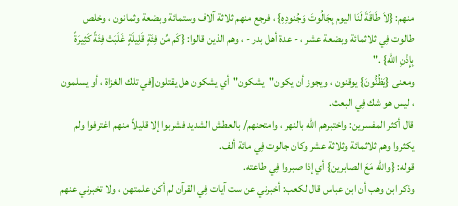منهم: {لاَ طَاقَةَ لَنَا اليوم بِجَالُوتَ وَجُنودِهِ} ، فرجع منهم ثلاثة آلاف وستمائة وبضعة وثمانون ، وخلص طالوت فِي ثلاثمائة وبضعة عشر ، - عدة أهل بدر - ، وهم الذين قالوا: {كَم مِّن فِئَةٍ قَلِيلَةٍ غَلَبَتْ فِئَةً كَثِيرَةً بِإِذْنِ الله} ."
ومعنى {يَظُنُّونَ} يوقنون ، ويجوز أن يكون"يشكون"أي يشكون هل يقتلون[في تلك الغزاة ، أو يسلمون ، ليس هو شك فِي البعث.
قال أكثر المفسرين: واختبرهم الله بالنهر ، وامتحنهم/ بالعطش الشديد فشربوا إلا قليلاً منهم اغترفوا ولم يكثروا وهم ثلاثمائة وثلاثة عشر وكان جالوت فِي مائة ألف.
قوله: {والله مَعَ الصابرين} أي إذا صبروا فِي طاعته.
وذكر ابن وهب أن ابن عباس قال لكعب: أخبرني عن ست آيات فِي القرآن لم أكن علمتهن ، ولا تخبرني عنهم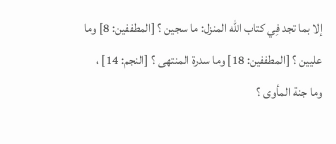إلا بما تجد فِي كتاب الله المنزل: ما سجين ؟ [المطففين: 8] وما عليين ؟ [المطففين: 18] وما سدرة المنتهى ؟ [النجم: 14] ، وما جنة المأوى ؟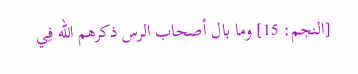[النجم: 15] وما بال أصحاب الرس ذكرهم الله فِي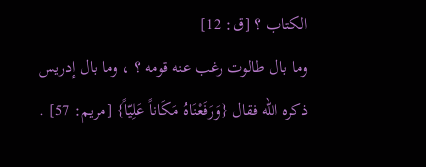الكتاب ؟ [ق: 12]
وما بال طالوت رغب عنه قومه ؟ ، وما بال إدريس ذكره الله فقال {وَرَفَعْنَاهُ مَكَاناً عَلِيّاً} [مريم: 57] .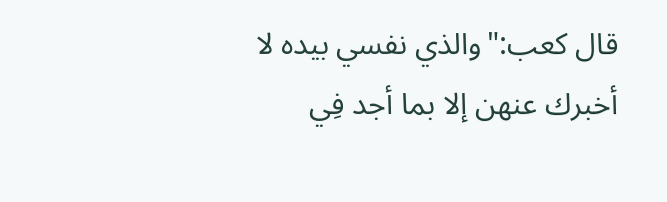قال كعب:"والذي نفسي بيده لا أخبرك عنهن إلا بما أجد فِي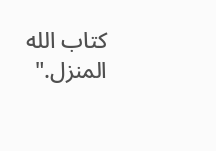كتاب الله المنزل."